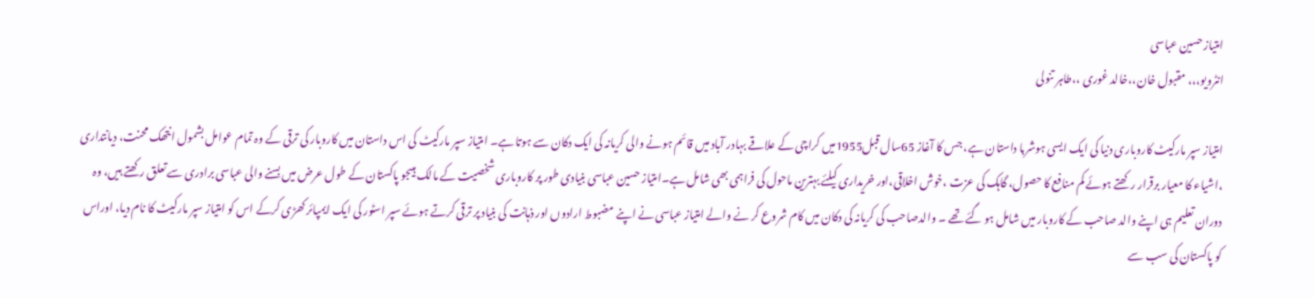امتیاز حسین عباسی
انٹرویو،،، مقبول خان،،خالد غوری ،،طاہر تنولی

امتیاز سپر مارکیٹ کاروباری دنیا کی ایک ایسی ہوشربا داستان ہے، جس کا آغاز 65سال قبل1955میں کراچی کے علاقے بہادر آباد میں قائم ہونے والی کریانہ کی ایک دکان سے ہوتا ہے۔ امتیاز سپر مارکیٹ کی اس داستان میں کاروبار کی ترقی کے وہ تمام عوامل بشمول انتھک محنت، دیانتداری ،اشیاء کا معیار برقرار رکھتے ہوئے کم منافع کا حصول، گاہک کی عزت ،خوش اخلاقی،اور خریداری کیلئے بہترین ماحول کی فراہمی بھی شامل ہے۔امتیاز حسین عباسی بنیادی طور پر کاروباری شخصیت کے مالک ہیںجو پاکستان کے طول عرض میں بسنے والی عباسی برادری سے تعلق رکھتے ہیں، وہ دوران تعلیم ہی اپنے والد صاحب کے کاروبار میں شامل ہو گئے تھے ۔ والدصاحب کی کریانہ کی دکان میں کام شروع کر نے والے امتیاز عباسی نے اپنے مضبوط ارادوں اور ذہانت کی بنیاد پر ترقی کرتے ہوئے سپر اسٹور کی ایک ایمپائر کھڑی کرکے اس کو امتیاز سپر مارکیٹ کا نام دیا، اوراس کو پاکستان کی سب سے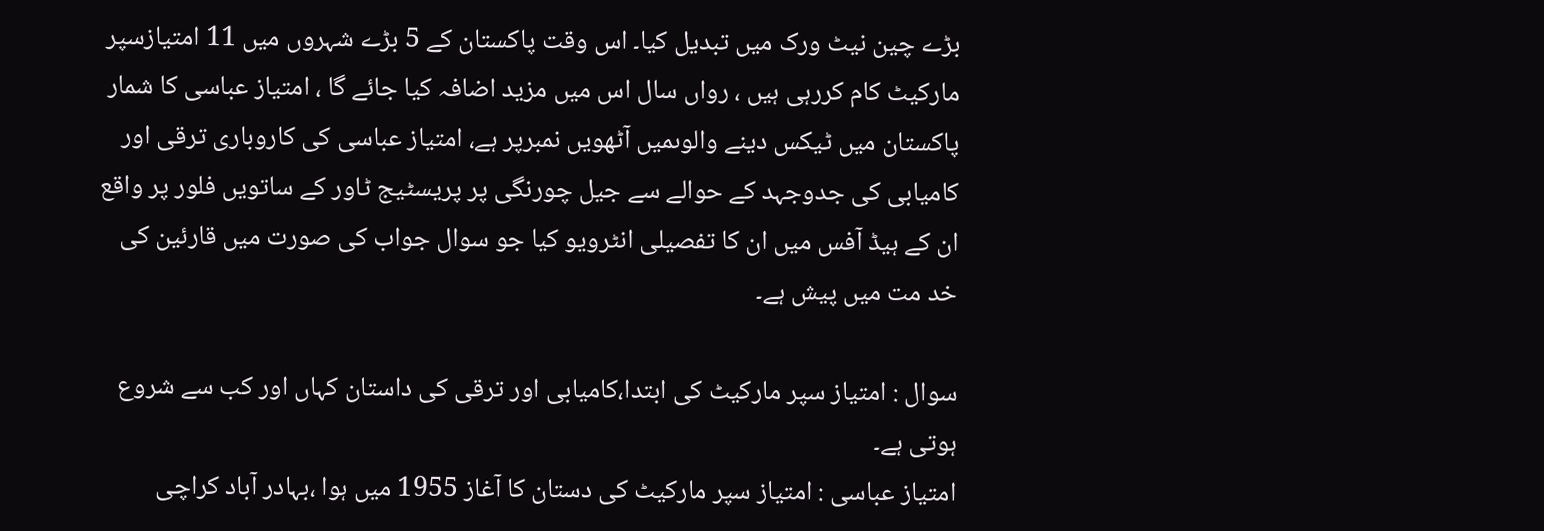بڑے چین نیٹ ورک میں تبدیل کیا۔ اس وقت پاکستان کے 5 بڑے شہروں میں 11 امتیازسپر مارکیٹ کام کررہی ہیں ، رواں سال اس میں مزید اضافہ کیا جائے گا ، امتیاز عباسی کا شمار پاکستان میں ٹیکس دینے والوںمیں آٹھویں نمبرپر ہے، امتیاز عباسی کی کاروباری ترقی اور کامیابی کی جدوجہد کے حوالے سے جیل چورنگی پر پریسٹیج ٹاور کے ساتویں فلور پر واقع ان کے ہیڈ آفس میں ان کا تفصیلی انٹرویو کیا جو سوال جواب کی صورت میں قارئین کی خد مت میں پیش ہے۔

سوال : امتیاز سپر مارکیٹ کی ابتدا،کامیابی اور ترقی کی داستان کہاں اور کب سے شروع ہوتی ہے۔
امتیاز عباسی : امتیاز سپر مارکیٹ کی دستان کا آغاز 1955 میں ہوا ،بہادر آباد کراچی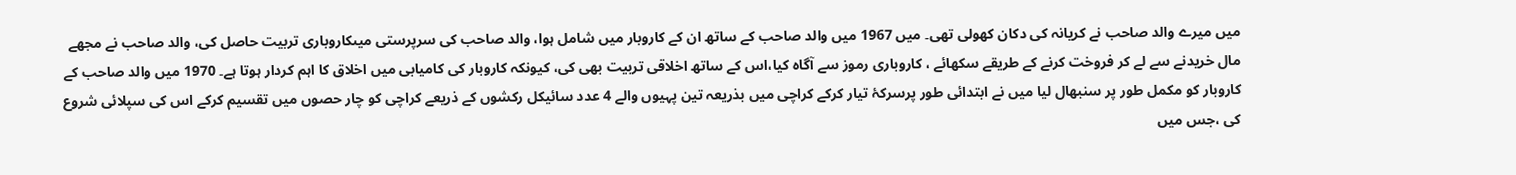میں میرے والد صاحب نے کریانہ کی دکان کھولی تھی۔ میں 1967 میں والد صاحب کے ساتھ ان کے کاروبار میں شامل ہوا، والد صاحب کی سرپرستی میںکاروباری تربیت حاصل کی، والد صاحب نے مجھے مال خریدنے سے لے کر فروخت کرنے کے طریقے سکھائے ، کاروباری رموز سے آگاہ کیا،اس کے ساتھ اخلاقی تربیت بھی کی، کیونکہ کاروبار کی کامیابی میں اخلاق کا اہم کردار ہوتا ہے۔ 1970 میں والد صاحب کے کاروبار کو مکمل طور پر سنبھال لیا میں نے ابتدائی طور پرسرکۂ تیار کرکے کراچی میں بذریعہ تین پہیوں والے 4 عدد سائیکل رکشوں کے ذریعے کراچی کو چار حصوں میں تقسیم کرکے اس کی سپلائی شروع کی ،جس میں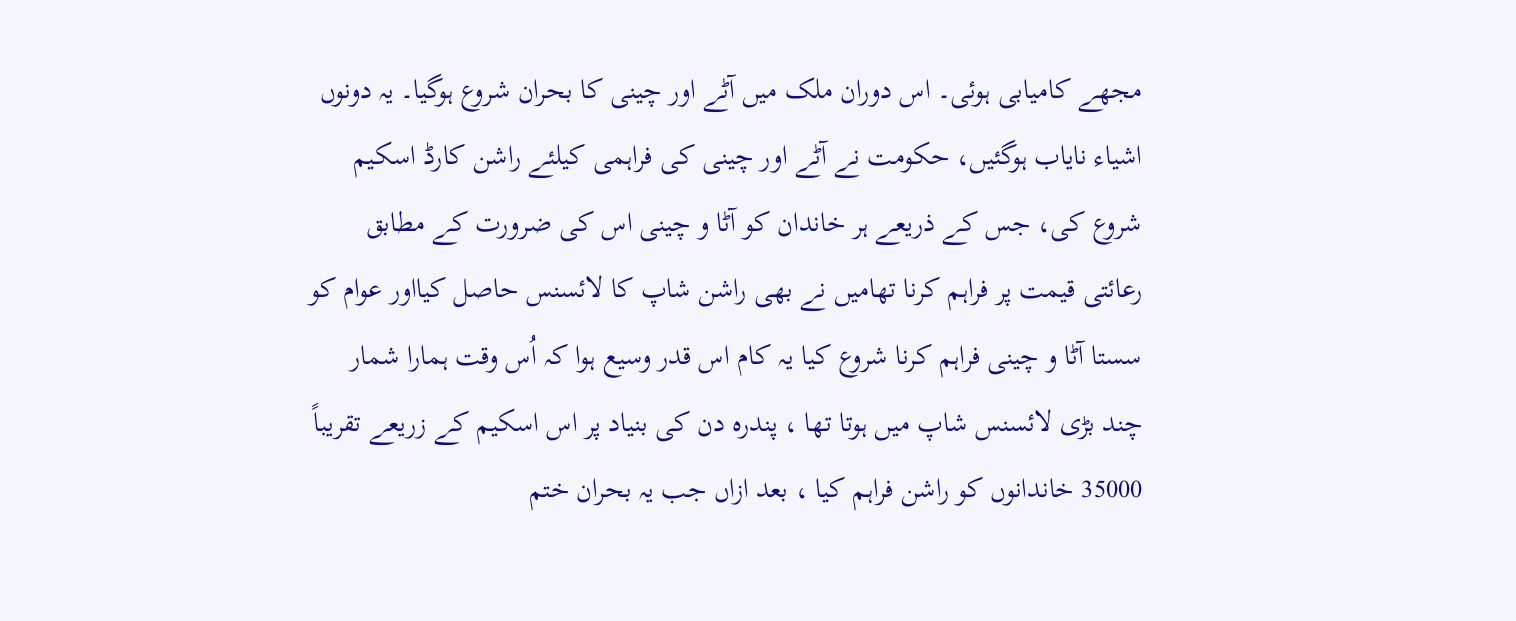مجھے کامیابی ہوئی۔ اس دوران ملک میں آٹے اور چینی کا بحران شروع ہوگیا۔ یہ دونوں اشیاء نایاب ہوگئیں، حکومت نے آٹے اور چینی کی فراہمی کیلئے راشن کارڈ اسکیم شروع کی، جس کے ذریعے ہر خاندان کو آٹا و چینی اس کی ضرورت کے مطابق رعائتی قیمت پر فراہم کرنا تھامیں نے بھی راشن شاپ کا لائسنس حاصل کیااور عوام کو سستا آٹا و چینی فراہم کرنا شروع کیا یہ کام اس قدر وسیع ہوا کہ اُس وقت ہمارا شمار چند بڑی لائسنس شاپ میں ہوتا تھا ، پندرہ دن کی بنیاد پر اس اسکیم کے زریعے تقریباً 35000 خاندانوں کو راشن فراہم کیا ، بعد ازاں جب یہ بحران ختم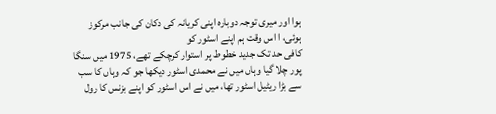ہوا اور میری توجہ دوبارہ اپنی کریانہ کی دکان کی جانب مرکوز ہوئی، ا اس وقت ہم اپنے اسٹور کو
کافی حد تک جدید خطوط پر استوار کرچکے تھے، 1975 میں سنگا پور چلا گیا وہاں میں نے محمدی اسٹور دیکھا جو کہ وہاں کا سب سے بڑا ریٹیل اسٹور تھا، میں نے اس اسٹور کو اپنے بزنس کا رول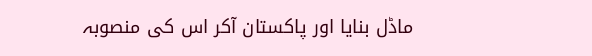ماڈل بنایا اور پاکستان آکر اس کی منصوبہ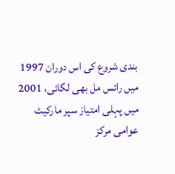بندی شروع کی اس دوران 1997 میں رائس مل بھی لگائی، 2001 میں پہلی امتیاز سپر مارکیٹ عوامی مرکز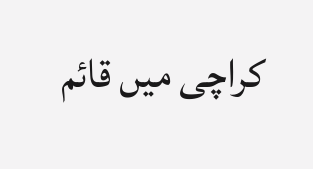کراچی میں قائم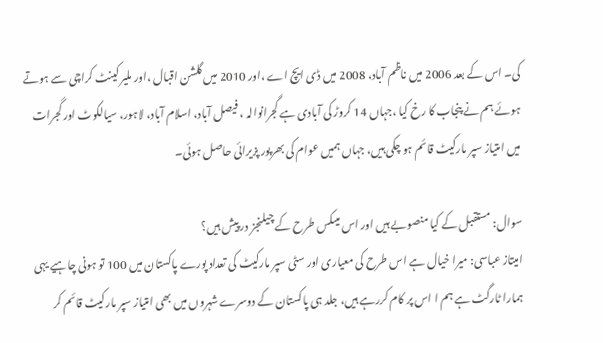کی۔ اس کے بعد 2006 میں ناظم آباد، 2008 میں ڈی ایچ اے ،اور 2010 میں گلشن اقبال ،اور ملیر کینٹ کراچی سے ہوتے ہوئے ہم نے پنجاب کا رخ کیا ،جہاں 14 کروڑ کی آبادی ہے گجرانوالہ ، فیصل آباد، اسلام آباد، لاہور، سیالکوٹ اور گجرات میں امتیاز سپر مارکیٹ قائم ہو چکی ہیں، جہاں ہمیں عوام کی بھرپور پزیرائی حاصل ہوئی۔

سوال: مستقبل کے کیا منصوبے ہیں اور اس میںکس طرح کے چیلنجز در پیش ہیں؟
امیتاز عباسی: میرا خیال ہے اس طرح کی معیاری اور سٹی سپر مارکیٹ کی تعداد پورے پاکستان میں 100 تو ہونی چاہیے یہی ہمارا ٹارگٹ ہے ہم ا اس پر کام کررہے ہیں، جلد ہی پاکستان کے دوسرے شہروں میں بھی امتیاز سپر مارکیٹ قائم کر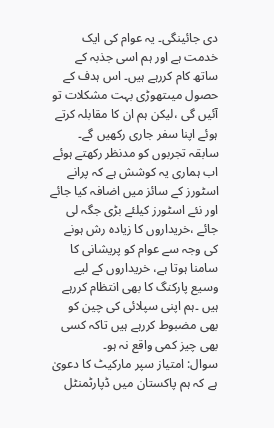دی جائینگی۔ یہ عوام کی ایک خدمت ہے اور ہم اسی جذبہ کے ساتھ کام کررہے ہیں۔ اس ہدف کے حصول میںتھوڑی بہت مشکلات تو آئیں گی ،لیکن ہم ان کا مقابلہ کرتے ہوئے اپنا سفر جاری رکھیں گے۔ سابقہ تجربوں کو مدنظر رکھتے ہوئے اب ہماری یہ کوشش ہے کہ پرانے اسٹورز کے سائز میں اضافہ کیا جائے اور نئے اسٹورز کیلئے بڑی جگہ لی جائے ،خریداروں کا زیادہ رش ہونے کی وجہ سے عوام کو پریشانی کا سامنا ہوتا ہے، خریداروں کے لیے وسیع پارکنگ کا بھی انتظام کررہے ہیں ۔ہم اپنی سپلائی کی چین کو بھی مضبوط کررہے ہیں تاکہ کسی بھی چیز کمی واقع نہ ہو۔
سوال: امتیاز سپر مارکیٹ کا دعویٰ ہے کہ ہم پاکستان میں ڈپارٹمنٹل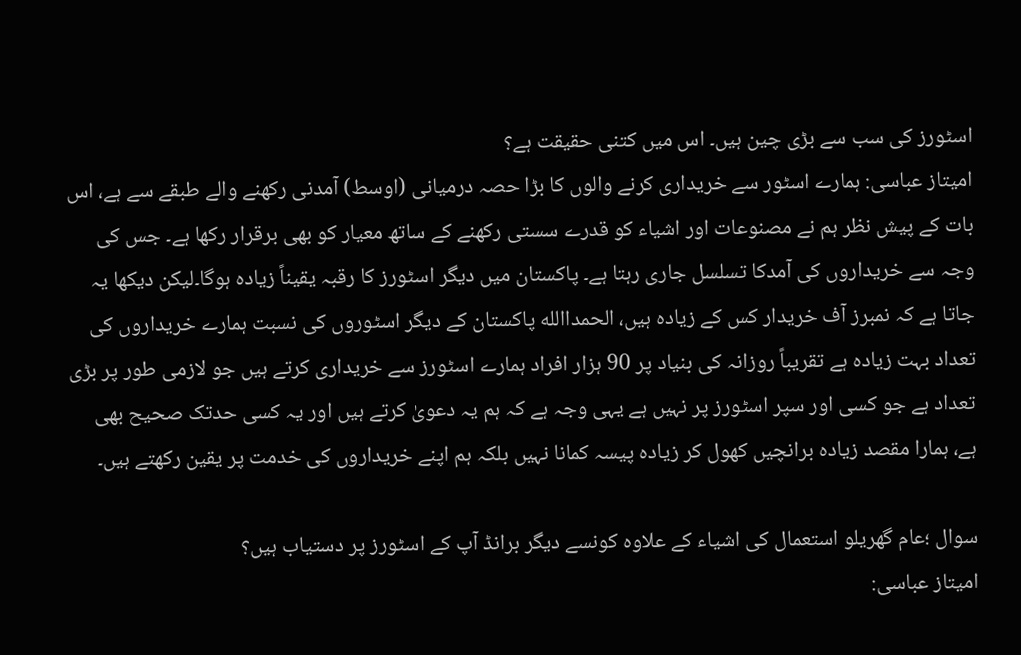اسٹورز کی سب سے بڑی چین ہیں۔ اس میں کتنی حقیقت ہے؟
امیتاز عباسی: ہمارے اسٹور سے خریداری کرنے والوں کا بڑا حصہ درمیانی (اوسط) آمدنی رکھنے والے طبقے سے ہے، اس بات کے پیش نظر ہم نے مصنوعات اور اشیاء کو قدرے سستی رکھنے کے ساتھ معیار کو بھی برقرار رکھا ہے۔ جس کی وجہ سے خریداروں کی آمدکا تسلسل جاری رہتا ہے۔ پاکستان میں دیگر اسٹورز کا رقبہ یقیناً زیادہ ہوگا۔لیکن دیکھا یہ جاتا ہے کہ نمبرز آف خریدار کس کے زیادہ ہیں، الحمداالله پاکستان کے دیگر اسٹوروں کی نسبت ہمارے خریداروں کی تعداد بہت زیادہ ہے تقریباً روزانہ کی بنیاد پر 90 ہزار افراد ہمارے اسٹورز سے خریداری کرتے ہیں جو لازمی طور پر بڑی تعداد ہے جو کسی اور سپر اسٹورز پر نہیں ہے یہی وجہ ہے کہ ہم یہ دعویٰ کرتے ہیں اور یہ کسی حدتک صحیح بھی ہے، ہمارا مقصد زیادہ برانچیں کھول کر زیادہ پیسہ کمانا نہیں بلکہ ہم اپنے خریداروں کی خدمت پر یقین رکھتے ہیں۔

سوال ؛عام گھریلو استعمال کی اشیاء کے علاوہ کونسے دیگر برانڈ آپ کے اسٹورز پر دستیاب ہیں؟
امیتاز عباسی: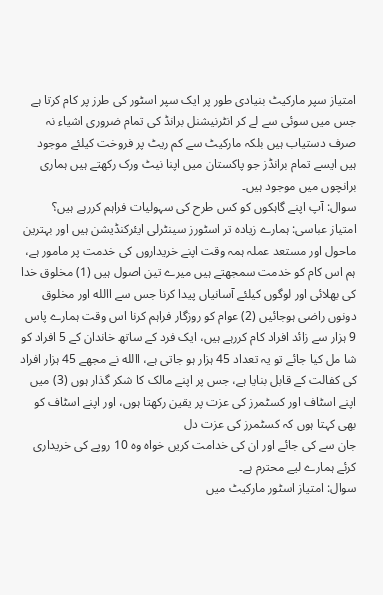امتیاز سپر مارکیٹ بنیادی طور پر ایک سپر اسٹور کی طرز پر کام کرتا ہے جس میں سوئی سے لے کر انٹرنیشنل برانڈ کی تمام ضروری اشیاء نہ صرف دستیاب ہیں بلکہ مارکیٹ سے کم ریٹ پر فروخت کیلئے موجود ہیں ایسے تمام برانڈز جو پاکستان میں اپنا نیٹ ورک رکھتے ہیں ہماری برانچوں میں موجود ہیں۔
سوال: آپ اپنے گاہکوں کو کس طرح کی سہولیات فراہم کررہے ہیں؟
امتیاز عباسی: ہمارے زیادہ تر اسٹورز سینٹرلی ایئرکنڈیشن ہیں اور بہترین ماحول اور مستعد عملہ ہمہ وقت اپنے خریداروں کی خدمت پر مامور ہے، ہم اس کام کو خدمت سمجھتے ہیں میرے تین اصول ہیں (1) مخلوق خدا کی بھلائی اور لوگوں کیلئے آسانیاں پیدا کرنا جس سے االله اور مخلوق دونوں راضی ہوجائیں (2) عوام کو روزگار فراہم کرنا اس وقت ہمارے پاس 9 ہزار سے زائد افراد کام کررہے ہیں، ایک فرد کے ساتھ خاندان کے 5 افراد کو شا مل کیا جائے تو یہ تعداد 45 ہزار ہو جاتی ہے، االله نے مجھے 45 ہزار افراد کی کفالت کے قابل بنایا ہے، جس پر اپنے مالک کا شکر گذار ہوں (3) میں اپنے اسٹاف اور کسٹمرز کی عزت پر یقین رکھتا ہوں، اور اپنے اسٹاف کو بھی کہتا ہوں کہ کسٹمرز کی عزت دل
جان سے کی جائے اور ان کی خدامت کریں خواہ وہ 10 روپے کی خریداری کرئے ہمارے لیے محترم ہے۔
سوال: امتیاز اسٹور مارکیٹ میں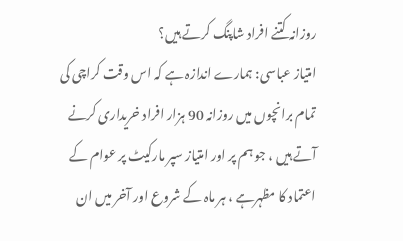روزانہ کتنے افراد شاپنگ کرتے ہیں؟
امتیاز عباسی: ہمارے اندازہ ہے کہ اس وقت کراچی کی تمام برانچوں میں روزانہ 90 ہزار افراد خریداری کرنے آتے ہیں ، جو ہم پر اور امتیاز سپر مارکیٹ پر عوام کے اعتماد کا مظہرہے ، ہر ماہ کے شروع اور آخر میں ان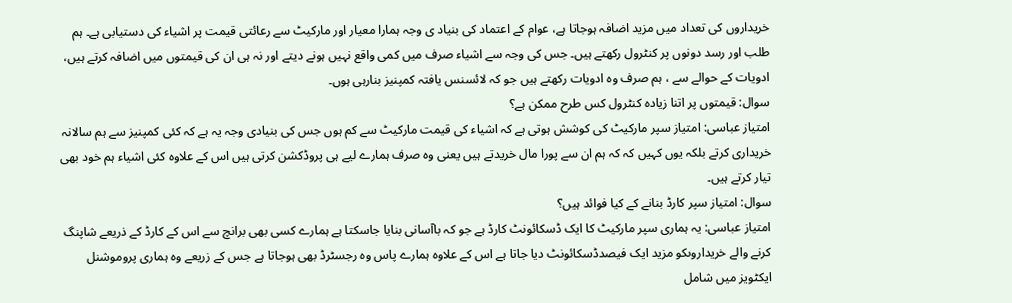خریداروں کی تعداد میں مزید اضافہ ہوجاتا ہے، عوام کے اعتماد کی بنیاد ی وجہ ہمارا معیار اور مارکیٹ سے رعائتی قیمت پر اشیاء کی دستیابی ہے۔ ہم طلب اور رسد دونوں پر کنٹرول رکھتے ہیں۔ جس کی وجہ سے اشیاء صرف میں کمی واقع نہیں ہونے دیتے اور نہ ہی ان کی قیمتوں میں اضافہ کرتے ہیں، ادویات کے حوالے سے ، ہم صرف وہ ادویات رکھتے ہیں جو کہ لائسنس یافتہ کمپنیز بنارہی ہوں۔
سوال: قیمتوں پر اتنا زیادہ کنٹرول کس طرح ممکن ہے؟
امتیاز عباسی: امتیاز سپر مارکیٹ کی کوشش ہوتی ہے کہ اشیاء کی قیمت مارکیٹ سے کم ہوں جس کی بنیادی وجہ یہ ہے کہ کئی کمپنیز سے ہم سالانہ خریداری کرتے بلکہ یوں کہیں کہ کہ ہم ان سے پورا مال خریدتے ہیں یعنی وہ صرف ہمارے لیے ہی پروڈکشن کرتی ہیں اس کے علاوہ کئی اشیاء ہم خود بھی تیار کرتے ہیں۔
سوال: امتیاز سپر کارڈ بنانے کے کیا فوائد ہیں؟
امتیاز عباسی: یہ ہماری سپر مارکیٹ کا ایک ڈسکائونٹ کارڈ ہے جو کہ باآسانی بنایا جاسکتا ہے ہمارے کسی بھی برانچ سے اس کے کارڈ کے ذریعے شاپنگ کرنے والے خریداروںکو مزید ایک فیصدڈسکائونٹ دیا جاتا ہے اس کے علاوہ ہمارے پاس وہ رجسٹرڈ بھی ہوجاتا ہے جس کے زریعے وہ ہماری پروموشنل ایکٹویز میں شامل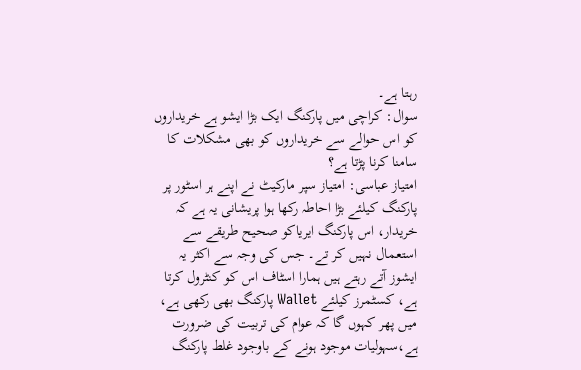رہتا ہے۔
سوال: کراچی میں پارکنگ ایک بڑا ایشو ہے خریداروں کو اس حوالے سے خریداروں کو بھی مشکلات کا سامنا کرنا پڑتا ہے؟
امتیاز عباسی: امتیاز سپر مارکیٹ نے اپنے ہر اسٹور پر پارکنگ کیلئے بڑا احاطہ رکھا ہوا پریشانی یہ ہے کہ خریدار، اس پارکنگ ایریاکو صحیح طریقے سے استعمال نہیں کر تے۔ جس کی وجہ سے اکثر یہ ایشوز آتے رہتے ہیں ہمارا اسٹاف اس کو کنٹرول کرتا ہے، کسٹمرز کیلئے Wallet پارکنگ بھی رکھی ہے، میں پھر کہوں گا کہ عوام کی تربیت کی ضرورت ہے،سہولیات موجود ہونے کے باوجود غلط پارکنگ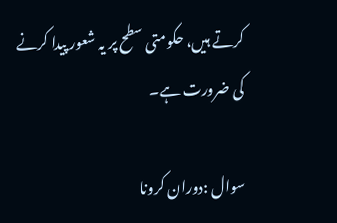کرتے ہیں، حکومتی سطح پر یہ شعور پیدا کرنے کی ضرورت ہے۔

سوال :دوران کرونا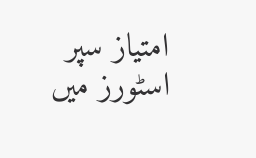امتیاز سپر اسٹورز میں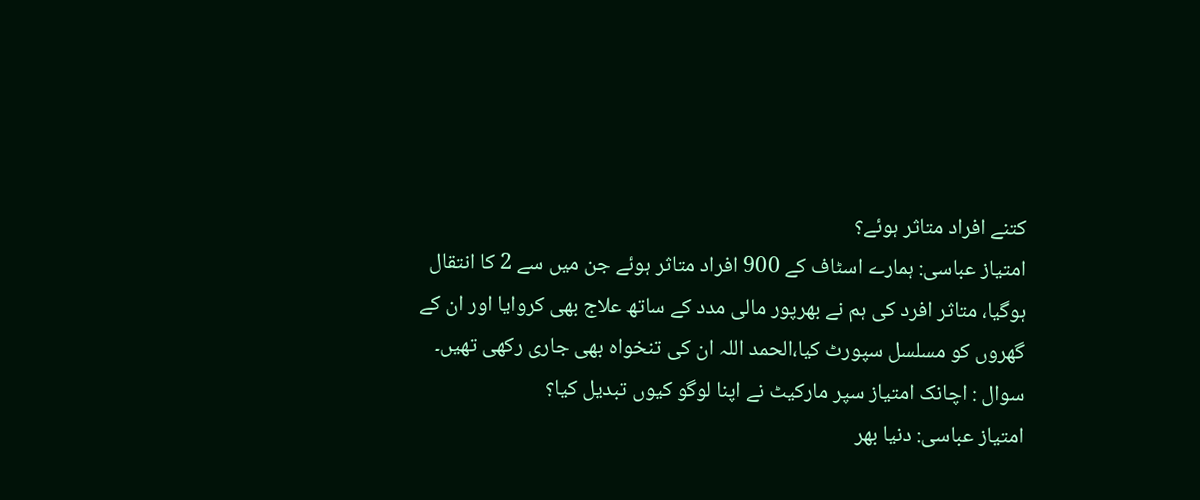کتنے افراد متاثر ہوئے؟
امتیاز عباسی: ہمارے اسٹاف کے 900 افراد متاثر ہوئے جن میں سے 2 کا انتقال ہوگیا، متاثر افرد کی ہم نے بھرپور مالی مدد کے ساتھ علاج بھی کروایا اور ان کے گھروں کو مسلسل سپورٹ کیا،الحمد اللہ ان کی تنخواہ بھی جاری رکھی تھیں۔
سوال : اچانک امتیاز سپر مارکیٹ نے اپنا لوگو کیوں تبدیل کیا؟
امتیاز عباسی: دنیا بھر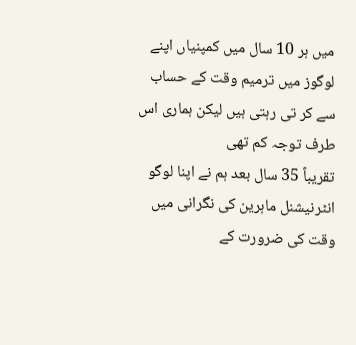میں ہر 10 سال میں کمپنیاں اپنے لوگوز میں ترمیم وقت کے حساب سے کر تی رہتی ہیں لیکن ہماری اس طرف توجہ کم تھی
تقریباً 35 سال بعد ہم نے اپنا لوگو انٹرنیشنل ماہرین کی نگرانی میں وقت کی ضرورت کے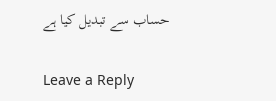حساب سے تبدیل کیا ہے

Leave a Reply